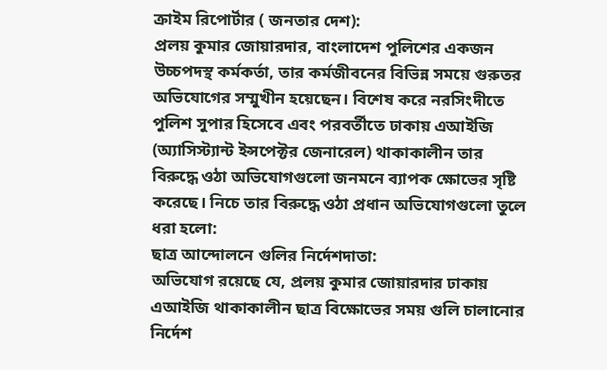ক্রাইম রিপোর্টার ( জনতার দেশ):
প্রলয় কুমার জোয়ারদার, বাংলাদেশ পুলিশের একজন উচ্চপদস্থ কর্মকর্তা, তার কর্মজীবনের বিভিন্ন সময়ে গুরুতর অভিযোগের সম্মুখীন হয়েছেন। বিশেষ করে নরসিংদীতে পুলিশ সুপার হিসেবে এবং পরবর্তীতে ঢাকায় এআইজি (অ্যাসিস্ট্যান্ট ইন্সপেক্টর জেনারেল) থাকাকালীন তার বিরুদ্ধে ওঠা অভিযোগগুলো জনমনে ব্যাপক ক্ষোভের সৃষ্টি করেছে। নিচে তার বিরুদ্ধে ওঠা প্রধান অভিযোগগুলো তুলে ধরা হলো:
ছাত্র আন্দোলনে গুলির নির্দেশদাতা:
অভিযোগ রয়েছে যে, প্রলয় কুমার জোয়ারদার ঢাকায় এআইজি থাকাকালীন ছাত্র বিক্ষোভের সময় গুলি চালানোর নির্দেশ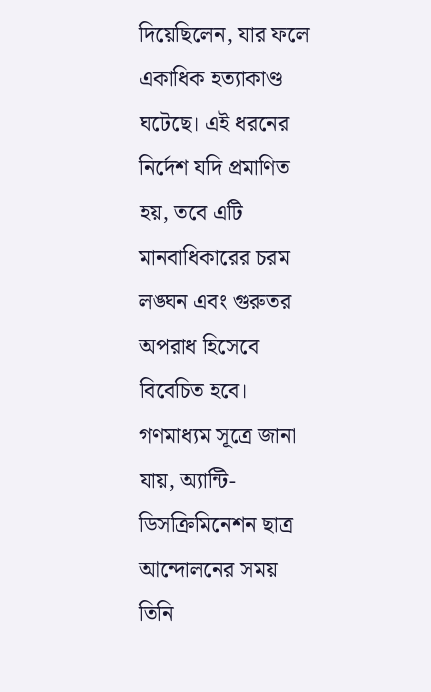দিয়েছিলেন, যার ফলে একাধিক হত্যাকাণ্ড ঘটেছে। এই ধরনের নির্দেশ যদি প্রমাণিত হয়, তবে এটি মানবাধিকারের চরম লঙ্ঘন এবং গুরুতর অপরাধ হিসেবে বিবেচিত হবে। গণমাধ্যম সূত্রে জানা যায়, অ্যান্টি-ডিসক্রিমিনেশন ছাত্র আন্দোলনের সময় তিনি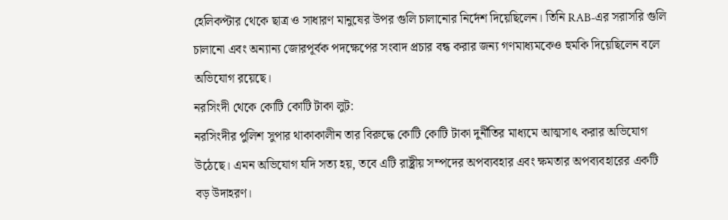হেলিকপ্টার থেকে ছাত্র ও সাধারণ মানুষের উপর গুলি চালানোর নির্দেশ দিয়েছিলেন। তিনি RAB-এর সরাসরি গুলি চালানো এবং অন্যান্য জোরপূর্বক পদক্ষেপের সংবাদ প্রচার বন্ধ করার জন্য গণমাধ্যমকেও হুমকি দিয়েছিলেন বলে অভিযোগ রয়েছে।
নরসিংদী থেকে কোটি কোটি টাকা লুট:
নরসিংদীর পুলিশ সুপার থাকাকালীন তার বিরুদ্ধে কোটি কোটি টাকা দুর্নীতির মাধ্যমে আত্মসাৎ করার অভিযোগ উঠেছে। এমন অভিযোগ যদি সত্য হয়, তবে এটি রাষ্ট্রীয় সম্পদের অপব্যবহার এবং ক্ষমতার অপব্যবহারের একটি বড় উদাহরণ।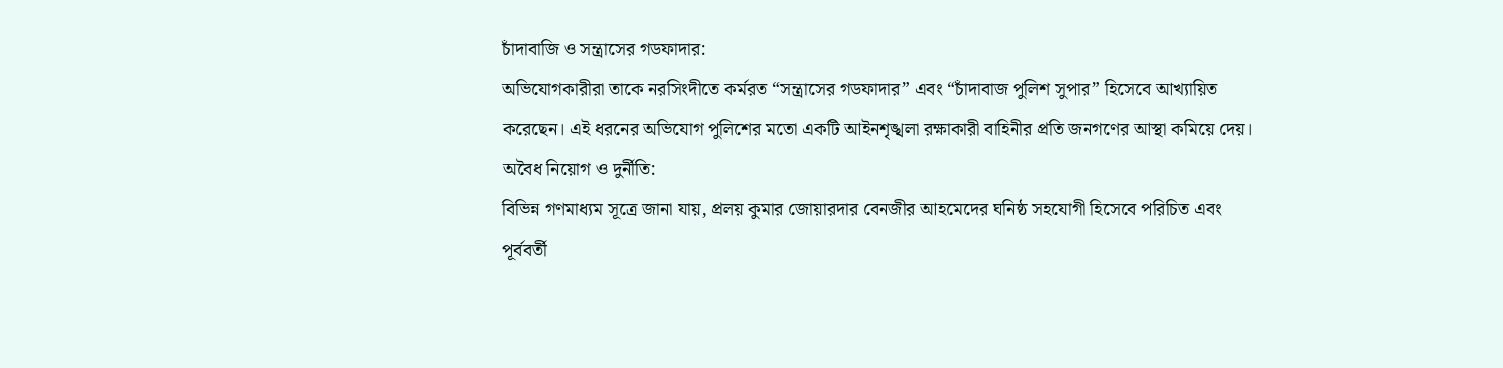চাঁদাবাজি ও সন্ত্রাসের গডফাদার:
অভিযোগকারীরা তাকে নরসিংদীতে কর্মরত “সন্ত্রাসের গডফাদার” এবং “চাঁদাবাজ পুলিশ সুপার” হিসেবে আখ্যায়িত করেছেন। এই ধরনের অভিযোগ পুলিশের মতো একটি আইনশৃঙ্খলা রক্ষাকারী বাহিনীর প্রতি জনগণের আস্থা কমিয়ে দেয়।
অবৈধ নিয়োগ ও দুর্নীতি:
বিভিন্ন গণমাধ্যম সূত্রে জানা যায়, প্রলয় কুমার জোয়ারদার বেনজীর আহমেদের ঘনিষ্ঠ সহযোগী হিসেবে পরিচিত এবং পূর্ববর্তী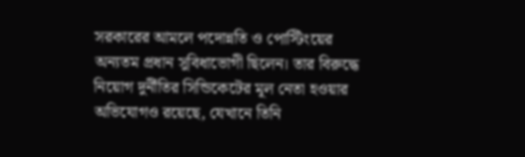সরকারের আমলে পদোন্নতি ও পোস্টিংয়ের অন্যতম প্রধান সুবিধাভোগী ছিলেন। তার বিরুদ্ধে নিয়োগ দুর্নীতির সিন্ডিকেটের মূল নেতা হওয়ার অভিযোগও রয়েছে, যেখানে তিনি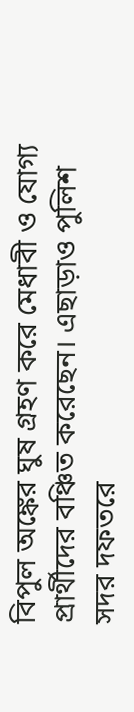বিপুল অঙ্কের ঘুষ গ্রহণ করে মেধাবী ও যোগ্য প্রার্থীদের বঞ্চিত করেছেন। এছাড়াও পুলিশ সদর দফতরে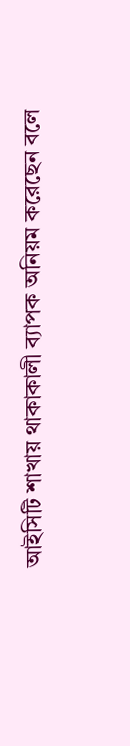আইসিটি শাখায় থাকাকালী ব্যাপক অনিয়ম করেছেন বলে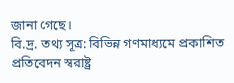জানা গেছে।
বি.দ্র. তথ্য সূত্র: বিভিন্ন গণমাধ্যমে প্রকাশিত প্রতিবেদন স্বরাষ্ট্র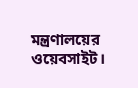মন্ত্রণালয়ের ওয়েবসাইট।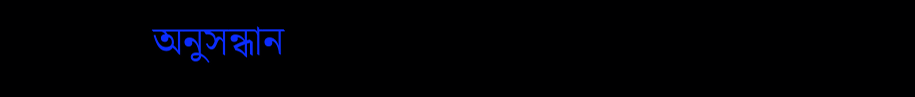অনুসন্ধান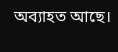অব্যাহত আছে।